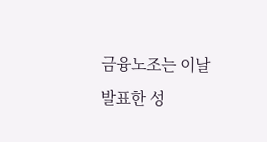금융노조는 이날 발표한 성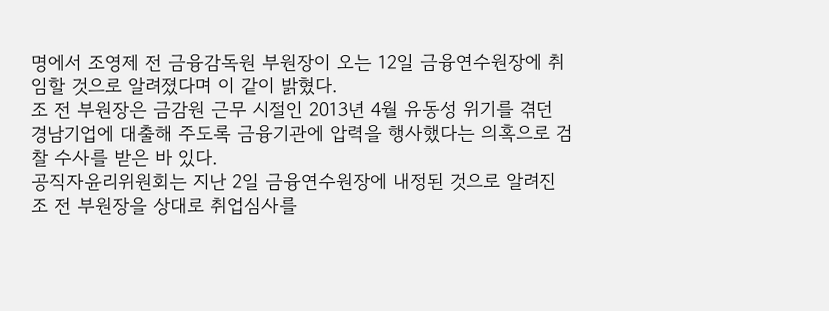명에서 조영제 전 금융감독원 부원장이 오는 12일 금융연수원장에 취임할 것으로 알려졌다며 이 같이 밝혔다.
조 전 부원장은 금감원 근무 시절인 2013년 4월 유동성 위기를 겪던 경남기업에 대출해 주도록 금융기관에 압력을 행사했다는 의혹으로 검찰 수사를 받은 바 있다.
공직자윤리위원회는 지난 2일 금융연수원장에 내정된 것으로 알려진 조 전 부원장을 상대로 취업심사를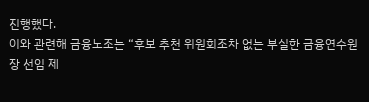진행했다.
이와 관련해 금융노조는 “후보 추천 위원회조차 없는 부실한 금융연수원장 선임 제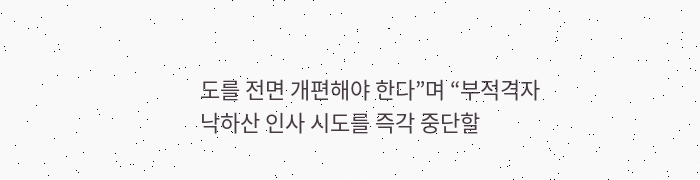도를 전면 개편해야 한다”며 “부적격자 낙하산 인사 시도를 즉각 중단할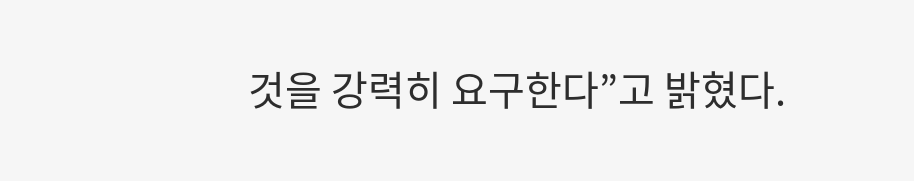것을 강력히 요구한다”고 밝혔다.